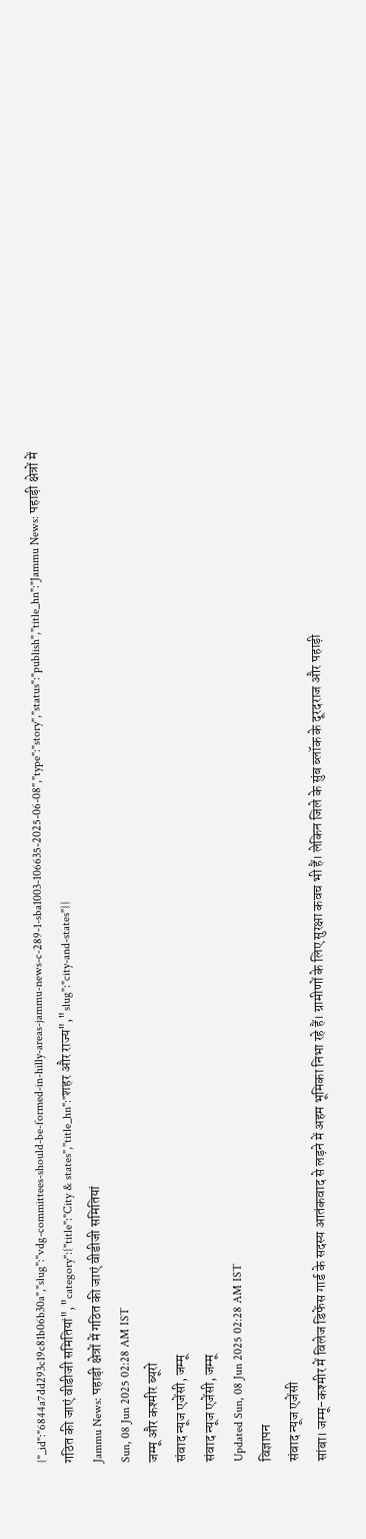{"_id":"6844a7dd293c19c81b06b30a","slug":"vdg-committees-should-be-formed-in-hilly-areas-jammu-news-c-289-1-sba1003-106635-2025-06-08","type":"story","status":"publish","title_hn":"Jammu News: पहाड़ी क्षेत्रों में गठित की जाएं वीडीजी समितियां","category":{"title":"City & states","title_hn":"शहर और राज्य","slug":"city-and-states"}}
Jammu News: पहाड़ी क्षेत्रों में गठित की जाएं वीडीजी समितियां
Sun, 08 Jun 2025 02:28 AM IST
जम्मू और कश्मीर ब्यूरो
संवाद न्यूज एजेंसी, जम्मू
संवाद न्यूज एजेंसी, जम्मू
Updated Sun, 08 Jun 2025 02:28 AM IST
विज्ञापन
संवाद न्यूज एजेंसी
सांबा। जम्मू-कश्मीर में विलेज डिफेंस गार्ड के सदस्य आतंकवाद से लड़ने में अहम भूमिका निभा रहे हैं। ग्रामीणों के लिए सुरक्षा कवच भी हैं। लेकिन जिले के सुंब ब्लॉक के दूरदराज और पहाड़ी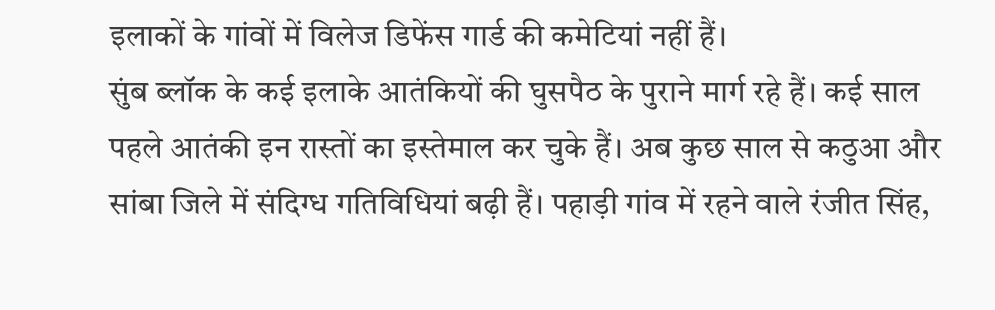इलाकों के गांवों में विलेज डिफेंस गार्ड की कमेटियां नहीं हैं।
सुंब ब्लॉक के कई इलाके आतंकियों की घुसपैठ के पुराने मार्ग रहे हैं। कई साल पहले आतंकी इन रास्तों का इस्तेमाल कर चुके हैं। अब कुछ साल से कठुआ और सांबा जिले में संदिग्ध गतिविधियां बढ़ी हैं। पहाड़ी गांव में रहने वाले रंजीत सिंह,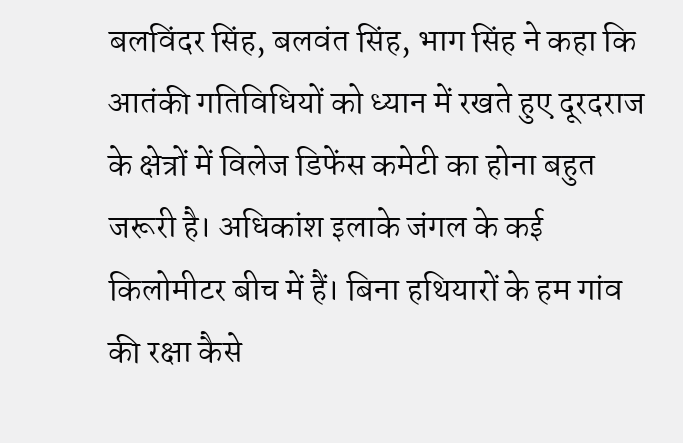बलविंदर सिंह, बलवंत सिंह, भाग सिंह ने कहा कि आतंकी गतिविधियों को ध्यान में रखते हुए दूरदराज के क्षेत्रों में विलेज डिफेंस कमेटी का होना बहुत जरूरी है। अधिकांश इलाके जंगल के कई किलोमीटर बीच में हैं। बिना हथियारों के हम गांव की रक्षा कैसे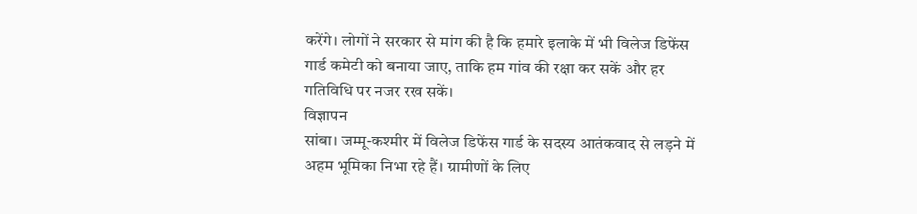करेंगे। लोगों ने सरकार से मांग की है कि हमारे इलाके में भी विलेज डिफेंस गार्ड कमेटी को बनाया जाए, ताकि हम गांव की रक्षा कर सकें और हर गतिविधि पर नजर रख सकें।
विज्ञापन
सांबा। जम्मू-कश्मीर में विलेज डिफेंस गार्ड के सदस्य आतंकवाद से लड़ने में अहम भूमिका निभा रहे हैं। ग्रामीणों के लिए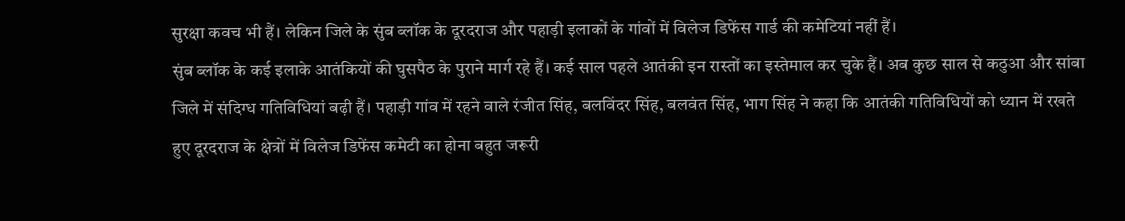सुरक्षा कवच भी हैं। लेकिन जिले के सुंब ब्लॉक के दूरदराज और पहाड़ी इलाकों के गांवों में विलेज डिफेंस गार्ड की कमेटियां नहीं हैं।
सुंब ब्लॉक के कई इलाके आतंकियों की घुसपैठ के पुराने मार्ग रहे हैं। कई साल पहले आतंकी इन रास्तों का इस्तेमाल कर चुके हैं। अब कुछ साल से कठुआ और सांबा जिले में संदिग्ध गतिविधियां बढ़ी हैं। पहाड़ी गांव में रहने वाले रंजीत सिंह, बलविंदर सिंह, बलवंत सिंह, भाग सिंह ने कहा कि आतंकी गतिविधियों को ध्यान में रखते हुए दूरदराज के क्षेत्रों में विलेज डिफेंस कमेटी का होना बहुत जरूरी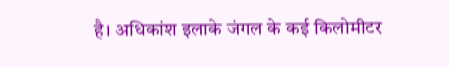है। अधिकांश इलाके जंगल के कई किलोमीटर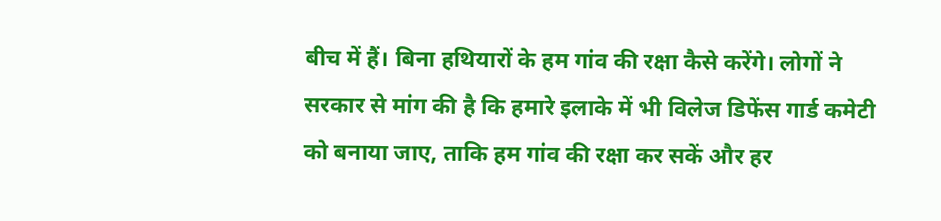बीच में हैं। बिना हथियारों के हम गांव की रक्षा कैसे करेंगे। लोगों ने सरकार से मांग की है कि हमारे इलाके में भी विलेज डिफेंस गार्ड कमेटी को बनाया जाए, ताकि हम गांव की रक्षा कर सकें और हर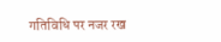गतिविधि पर नजर रख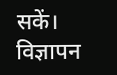सकें।
विज्ञापन